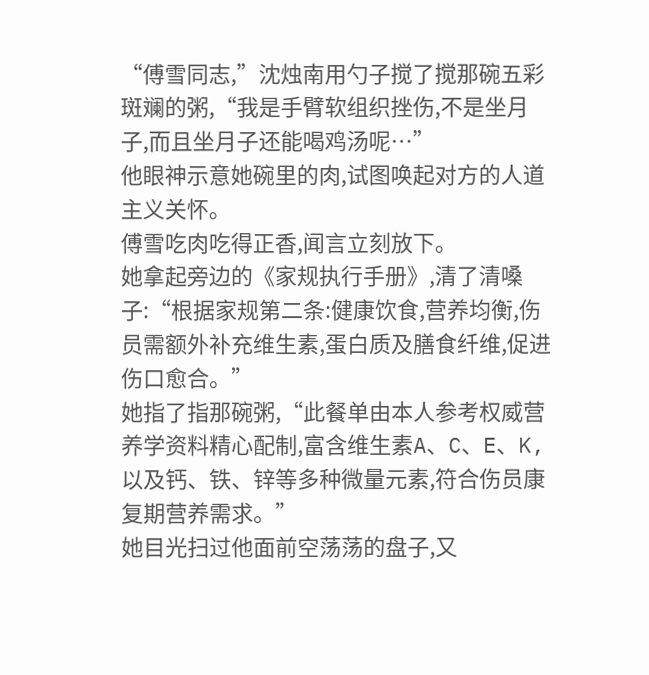“傅雪同志,”沈烛南用勺子搅了搅那碗五彩斑斓的粥,“我是手臂软组织挫伤,不是坐月子,而且坐月子还能喝鸡汤呢…”
他眼神示意她碗里的肉,试图唤起对方的人道主义关怀。
傅雪吃肉吃得正香,闻言立刻放下。
她拿起旁边的《家规执行手册》,清了清嗓子:“根据家规第二条:健康饮食,营养均衡,伤员需额外补充维生素,蛋白质及膳食纤维,促进伤口愈合。”
她指了指那碗粥,“此餐单由本人参考权威营养学资料精心配制,富含维生素A、C、E、K,以及钙、铁、锌等多种微量元素,符合伤员康复期营养需求。”
她目光扫过他面前空荡荡的盘子,又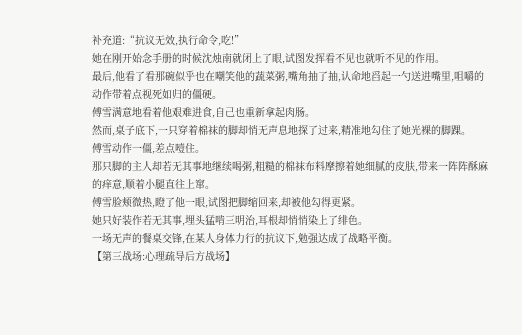补充道:“抗议无效,执行命令,吃!”
她在刚开始念手册的时候沈烛南就闭上了眼,试图发挥看不见也就听不见的作用。
最后,他看了看那碗似乎也在嘲笑他的蔬菜粥,嘴角抽了抽,认命地舀起一勺送进嘴里,咀嚼的动作带着点视死如归的僵硬。
傅雪满意地看着他艰难进食,自己也重新拿起肉肠。
然而,桌子底下,一只穿着棉袜的脚却悄无声息地探了过来,精准地勾住了她光裸的脚踝。
傅雪动作一僵,差点噎住。
那只脚的主人却若无其事地继续喝粥,粗糙的棉袜布料摩擦着她细腻的皮肤,带来一阵阵酥麻的痒意,顺着小腿直往上窜。
傅雪脸颊微热,瞪了他一眼,试图把脚缩回来,却被他勾得更紧。
她只好装作若无其事,埋头猛啃三明治,耳根却悄悄染上了绯色。
一场无声的餐桌交锋,在某人身体力行的抗议下,勉强达成了战略平衡。
【第三战场:心理疏导后方战场】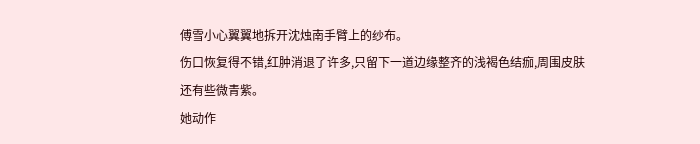傅雪小心翼翼地拆开沈烛南手臂上的纱布。
伤口恢复得不错,红肿消退了许多,只留下一道边缘整齐的浅褐色结痂,周围皮肤还有些微青紫。
她动作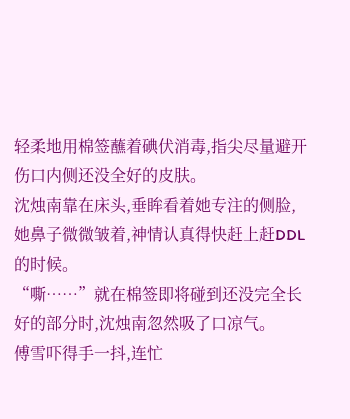轻柔地用棉签蘸着碘伏消毒,指尖尽量避开伤口内侧还没全好的皮肤。
沈烛南靠在床头,垂眸看着她专注的侧脸,她鼻子微微皱着,神情认真得快赶上赶DDL的时候。
“嘶……”就在棉签即将碰到还没完全长好的部分时,沈烛南忽然吸了口凉气。
傅雪吓得手一抖,连忙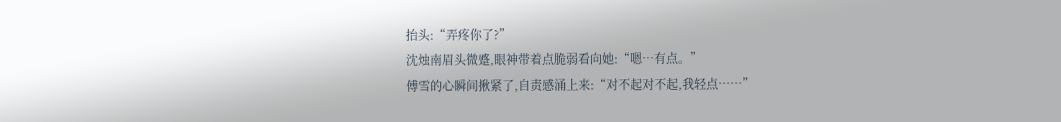抬头:“弄疼你了?”
沈烛南眉头微蹙,眼神带着点脆弱看向她:“嗯…有点。”
傅雪的心瞬间揪紧了,自责感涌上来:“对不起对不起,我轻点……”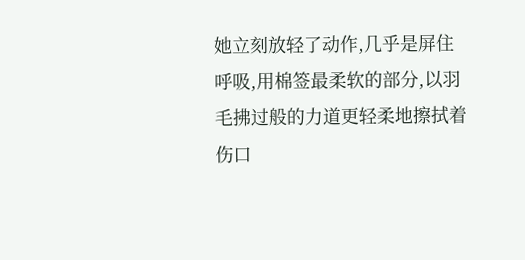她立刻放轻了动作,几乎是屏住呼吸,用棉签最柔软的部分,以羽毛拂过般的力道更轻柔地擦拭着伤口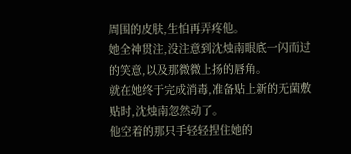周围的皮肤,生怕再弄疼他。
她全神贯注,没注意到沈烛南眼底一闪而过的笑意,以及那微微上扬的唇角。
就在她终于完成消毒,准备贴上新的无菌敷贴时,沈烛南忽然动了。
他空着的那只手轻轻捏住她的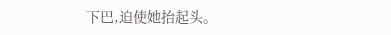下巴,迫使她抬起头。